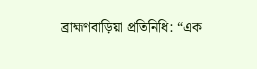ব্রাহ্মণবাড়িয়া প্রতিনিধি: “এক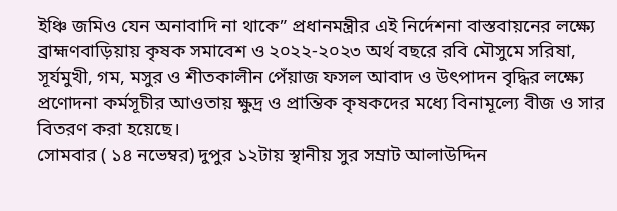ইঞ্চি জমিও যেন অনাবাদি না থাকে” প্রধানমন্ত্রীর এই নির্দেশনা বাস্তবায়নের লক্ষ্যে ব্রাহ্মণবাড়িয়ায় কৃষক সমাবেশ ও ২০২২-২০২৩ অর্থ বছরে রবি মৌসুমে সরিষা, সূর্যমুখী, গম, মসুর ও শীতকালীন পেঁয়াজ ফসল আবাদ ও উৎপাদন বৃদ্ধির লক্ষ্যে প্রণোদনা কর্মসূচীর আওতায় ক্ষুদ্র ও প্রান্তিক কৃষকদের মধ্যে বিনামূল্যে বীজ ও সার বিতরণ করা হয়েছে।
সোমবার ( ১৪ নভেম্বর) দুপুর ১২টায় স্থানীয় সুর সম্রাট আলাউদ্দিন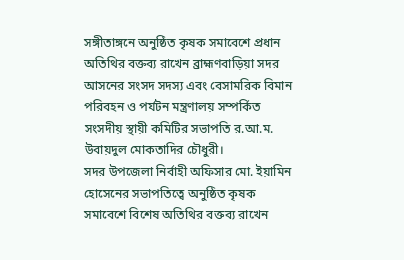সঙ্গীতাঙ্গনে অনুষ্ঠিত কৃষক সমাবেশে প্রধান অতিথির বক্তব্য রাখেন ব্রাহ্মণবাড়িয়া সদর আসনের সংসদ সদস্য এবং বেসামরিক বিমান পরিবহন ও পর্যটন মন্ত্রণালয় সম্পর্কিত সংসদীয় স্থায়ী কমিটির সভাপতি র.আ.ম. উবায়দুল মোকতাদির চৌধুরী।
সদর উপজেলা নির্বাহী অফিসার মো. ইয়ামিন হোসেনের সভাপতিত্বে অনুষ্ঠিত কৃষক সমাবেশে বিশেষ অতিথির বক্তব্য রাখেন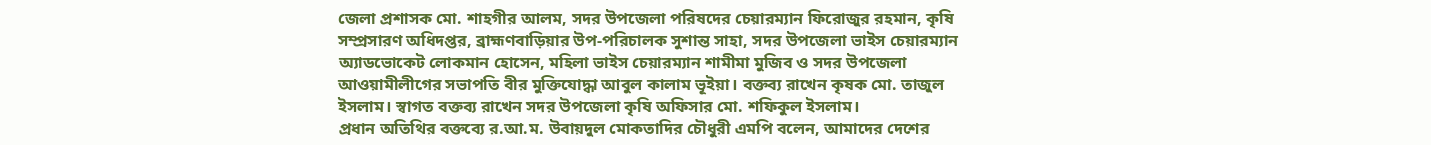জেলা প্রশাসক মো. শাহগীর আলম, সদর উপজেলা পরিষদের চেয়ারম্যান ফিরোজুর রহমান, কৃষি সম্প্রসারণ অধিদপ্তর, ব্রাহ্মণবাড়িয়ার উপ-পরিচালক সুশান্ত সাহা, সদর উপজেলা ভাইস চেয়ারম্যান অ্যাডভোকেট লোকমান হোসেন, মহিলা ভাইস চেয়ারম্যান শামীমা মুজিব ও সদর উপজেলা আওয়ামীলীগের সভাপতি বীর মুক্তিযোদ্ধা আবুল কালাম ভূইয়া। বক্তব্য রাখেন কৃষক মো. তাজুল ইসলাম। স্বাগত বক্তব্য রাখেন সদর উপজেলা কৃষি অফিসার মো. শফিকুল ইসলাম।
প্রধান অতিথির বক্তব্যে র.আ.ম. উবায়দুল মোকতাদির চৌধুরী এমপি বলেন, আমাদের দেশের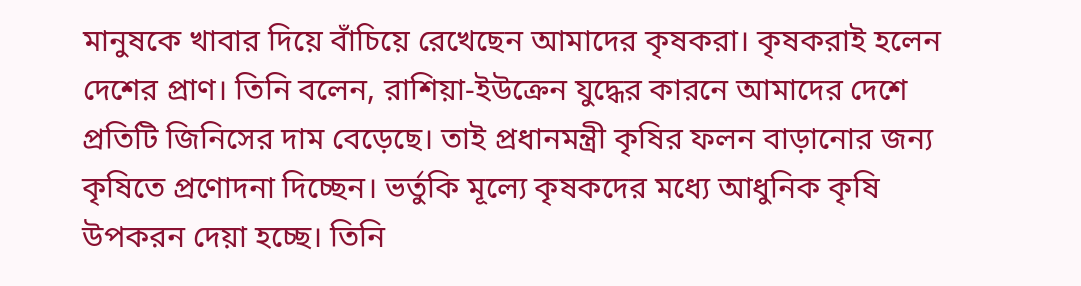মানুষকে খাবার দিয়ে বাঁচিয়ে রেখেছেন আমাদের কৃষকরা। কৃষকরাই হলেন দেশের প্রাণ। তিনি বলেন, রাশিয়া-ইউক্রেন যুদ্ধের কারনে আমাদের দেশে প্রতিটি জিনিসের দাম বেড়েছে। তাই প্রধানমন্ত্রী কৃষির ফলন বাড়ানোর জন্য কৃষিতে প্রণোদনা দিচ্ছেন। ভর্তুকি মূল্যে কৃষকদের মধ্যে আধুনিক কৃষি উপকরন দেয়া হচ্ছে। তিনি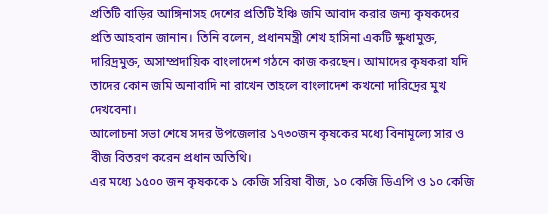প্রতিটি বাড়ির আঙ্গিনাসহ দেশের প্রতিটি ইঞ্চি জমি আবাদ করার জন্য কৃষকদের প্রতি আহবান জানান। তিনি বলেন, প্রধানমন্ত্রী শেখ হাসিনা একটি ক্ষুধামুক্ত, দারিদ্রমুক্ত, অসাম্প্রদায়িক বাংলাদেশ গঠনে কাজ করছেন। আমাদের কৃষকরা যদি তাদের কোন জমি অনাবাদি না রাখেন তাহলে বাংলাদেশ কখনো দারিদ্রের মুখ দেখবেনা।
আলোচনা সভা শেষে সদর উপজেলার ১৭৩০জন কৃষকের মধ্যে বিনামূল্যে সার ও বীজ বিতরণ করেন প্রধান অতিথি।
এর মধ্যে ১৫০০ জন কৃষককে ১ কেজি সরিষা বীজ, ১০ কেজি ডিএপি ও ১০ কেজি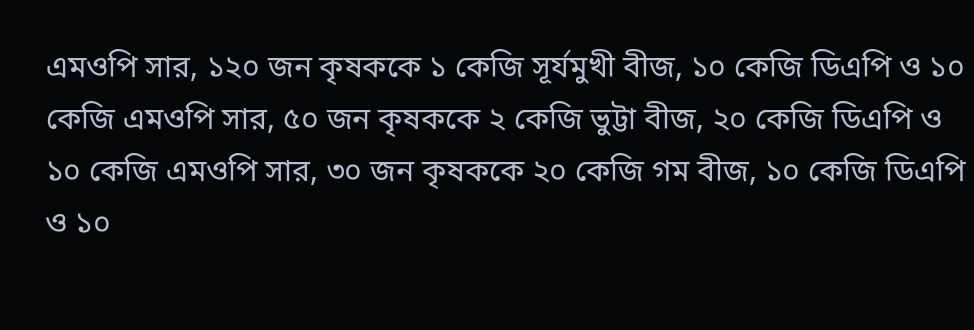এমওপি সার, ১২০ জন কৃষককে ১ কেজি সূর্যমুখী বীজ, ১০ কেজি ডিএপি ও ১০ কেজি এমওপি সার, ৫০ জন কৃষককে ২ কেজি ভুট্টা বীজ, ২০ কেজি ডিএপি ও ১০ কেজি এমওপি সার, ৩০ জন কৃষককে ২০ কেজি গম বীজ, ১০ কেজি ডিএপি ও ১০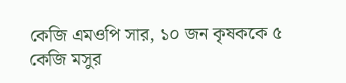কেজি এমওপি সার, ১০ জন কৃষককে ৫ কেজি মসুর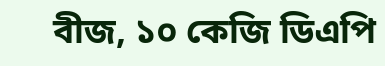বীজ, ১০ কেজি ডিএপি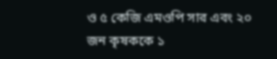ও ৫ কেজি এমওপি সার এবং ২০ জন কৃষককে ১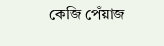কেজি পেঁয়াজ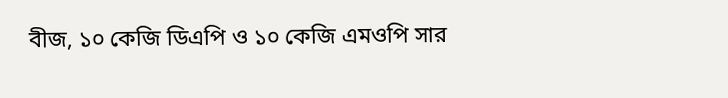বীজ, ১০ কেজি ডিএপি ও ১০ কেজি এমওপি সার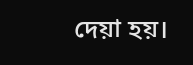দেয়া হয়।